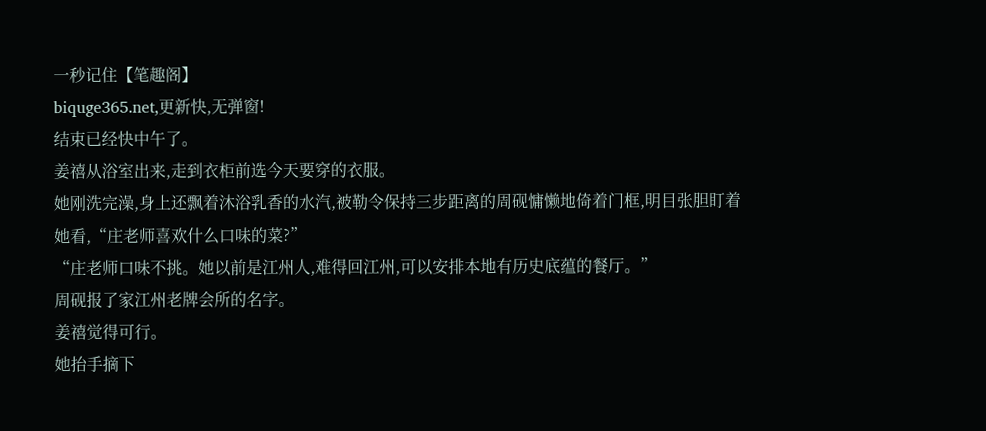一秒记住【笔趣阁】
biquge365.net,更新快,无弹窗!
结束已经快中午了。
姜禧从浴室出来,走到衣柜前选今天要穿的衣服。
她刚洗完澡,身上还飘着沐浴乳香的水汽,被勒令保持三步距离的周砚慵懒地倚着门框,明目张胆盯着她看,“庄老师喜欢什么口味的菜?”
“庄老师口味不挑。她以前是江州人,难得回江州,可以安排本地有历史底蕴的餐厅。”
周砚报了家江州老牌会所的名字。
姜禧觉得可行。
她抬手摘下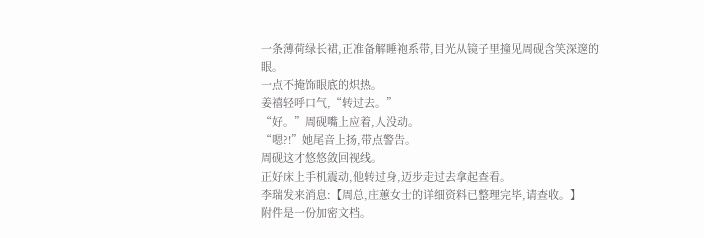一条薄荷绿长裙,正准备解睡袍系带,目光从镜子里撞见周砚含笑深邃的眼。
一点不掩饰眼底的炽热。
姜禧轻呼口气,“转过去。”
“好。”周砚嘴上应着,人没动。
“嗯?!”她尾音上扬,带点警告。
周砚这才悠悠敛回视线。
正好床上手机震动,他转过身,迈步走过去拿起查看。
李瑞发来消息:【周总,庄蕙女士的详细资料已整理完毕,请查收。】
附件是一份加密文档。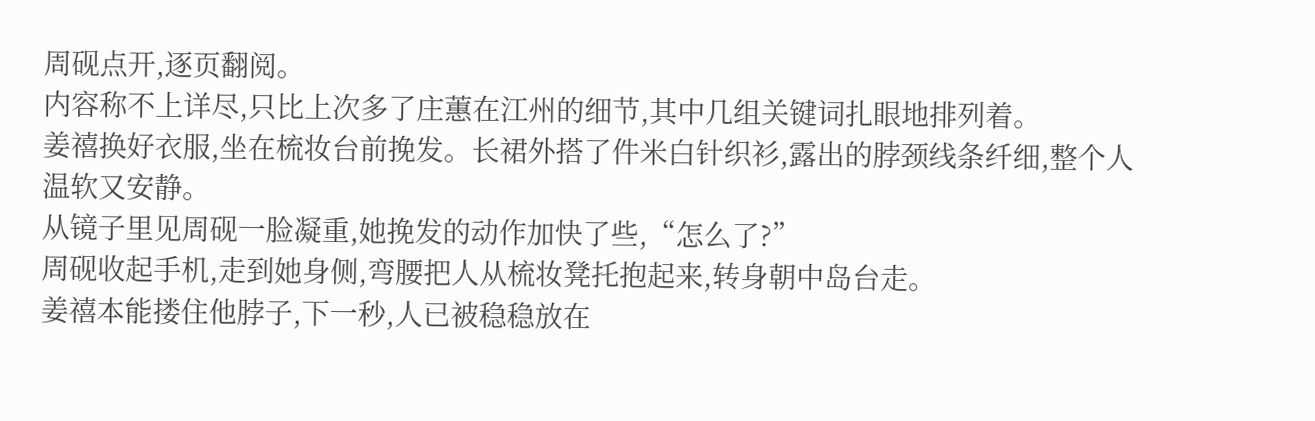周砚点开,逐页翻阅。
内容称不上详尽,只比上次多了庄蕙在江州的细节,其中几组关键词扎眼地排列着。
姜禧换好衣服,坐在梳妆台前挽发。长裙外搭了件米白针织衫,露出的脖颈线条纤细,整个人温软又安静。
从镜子里见周砚一脸凝重,她挽发的动作加快了些,“怎么了?”
周砚收起手机,走到她身侧,弯腰把人从梳妆凳托抱起来,转身朝中岛台走。
姜禧本能搂住他脖子,下一秒,人已被稳稳放在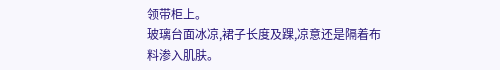领带柜上。
玻璃台面冰凉,裙子长度及踝,凉意还是隔着布料渗入肌肤。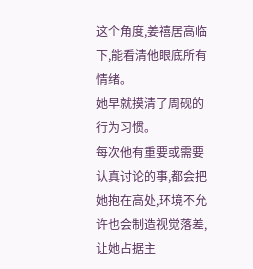这个角度,姜禧居高临下,能看清他眼底所有情绪。
她早就摸清了周砚的行为习惯。
每次他有重要或需要认真讨论的事,都会把她抱在高处,环境不允许也会制造视觉落差,让她占据主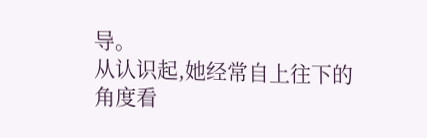导。
从认识起,她经常自上往下的角度看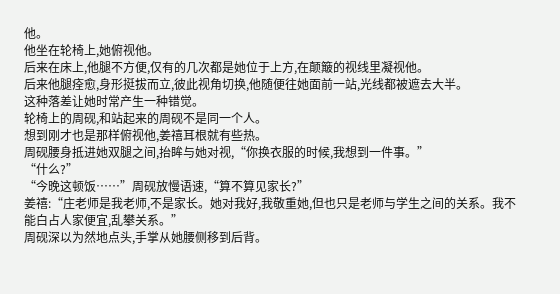他。
他坐在轮椅上,她俯视他。
后来在床上,他腿不方便,仅有的几次都是她位于上方,在颠簸的视线里凝视他。
后来他腿痊愈,身形挺拔而立,彼此视角切换,他随便往她面前一站,光线都被遮去大半。
这种落差让她时常产生一种错觉。
轮椅上的周砚,和站起来的周砚不是同一个人。
想到刚才也是那样俯视他,姜禧耳根就有些热。
周砚腰身抵进她双腿之间,抬眸与她对视,“你换衣服的时候,我想到一件事。”
“什么?”
“今晚这顿饭……”周砚放慢语速,“算不算见家长?”
姜禧:“庄老师是我老师,不是家长。她对我好,我敬重她,但也只是老师与学生之间的关系。我不能白占人家便宜,乱攀关系。”
周砚深以为然地点头,手掌从她腰侧移到后背。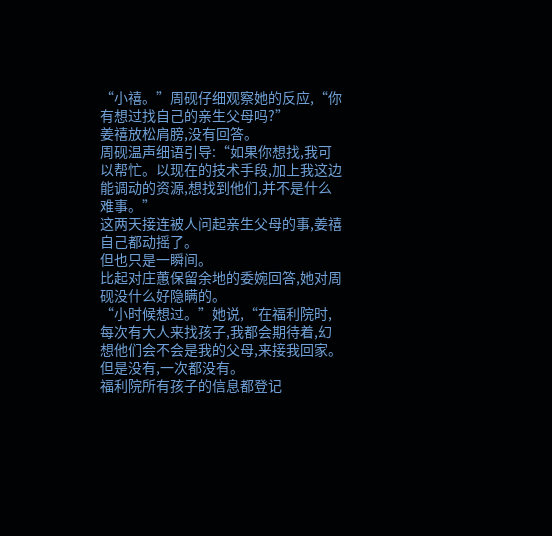“小禧。”周砚仔细观察她的反应,“你有想过找自己的亲生父母吗?”
姜禧放松肩膀,没有回答。
周砚温声细语引导:“如果你想找,我可以帮忙。以现在的技术手段,加上我这边能调动的资源,想找到他们,并不是什么难事。”
这两天接连被人问起亲生父母的事,姜禧自己都动摇了。
但也只是一瞬间。
比起对庄蕙保留余地的委婉回答,她对周砚没什么好隐瞒的。
“小时候想过。”她说,“在福利院时,每次有大人来找孩子,我都会期待着,幻想他们会不会是我的父母,来接我回家。
但是没有,一次都没有。
福利院所有孩子的信息都登记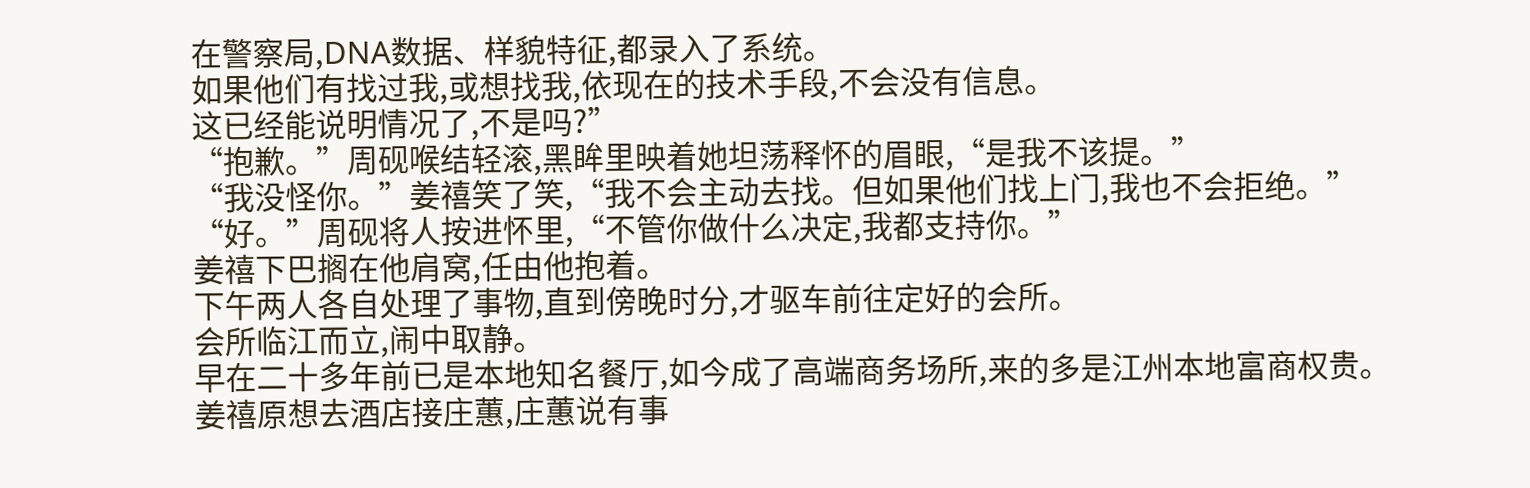在警察局,DNA数据、样貌特征,都录入了系统。
如果他们有找过我,或想找我,依现在的技术手段,不会没有信息。
这已经能说明情况了,不是吗?”
“抱歉。”周砚喉结轻滚,黑眸里映着她坦荡释怀的眉眼,“是我不该提。”
“我没怪你。”姜禧笑了笑,“我不会主动去找。但如果他们找上门,我也不会拒绝。”
“好。”周砚将人按进怀里,“不管你做什么决定,我都支持你。”
姜禧下巴搁在他肩窝,任由他抱着。
下午两人各自处理了事物,直到傍晚时分,才驱车前往定好的会所。
会所临江而立,闹中取静。
早在二十多年前已是本地知名餐厅,如今成了高端商务场所,来的多是江州本地富商权贵。
姜禧原想去酒店接庄蕙,庄蕙说有事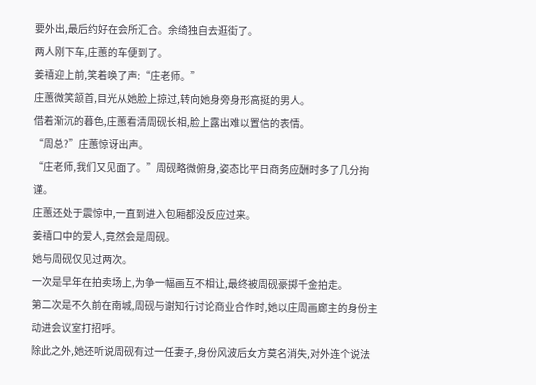要外出,最后约好在会所汇合。余绮独自去逛街了。
两人刚下车,庄蕙的车便到了。
姜禧迎上前,笑着唤了声:“庄老师。”
庄蕙微笑颔首,目光从她脸上掠过,转向她身旁身形高挺的男人。
借着渐沉的暮色,庄蕙看清周砚长相,脸上露出难以置信的表情。
“周总?”庄蕙惊讶出声。
“庄老师,我们又见面了。”周砚略微俯身,姿态比平日商务应酬时多了几分拘谨。
庄蕙还处于震惊中,一直到进入包厢都没反应过来。
姜禧口中的爱人,竟然会是周砚。
她与周砚仅见过两次。
一次是早年在拍卖场上,为争一幅画互不相让,最终被周砚豪掷千金拍走。
第二次是不久前在南城,周砚与谢知行讨论商业合作时,她以庄周画廊主的身份主动进会议室打招呼。
除此之外,她还听说周砚有过一任妻子,身份风波后女方莫名消失,对外连个说法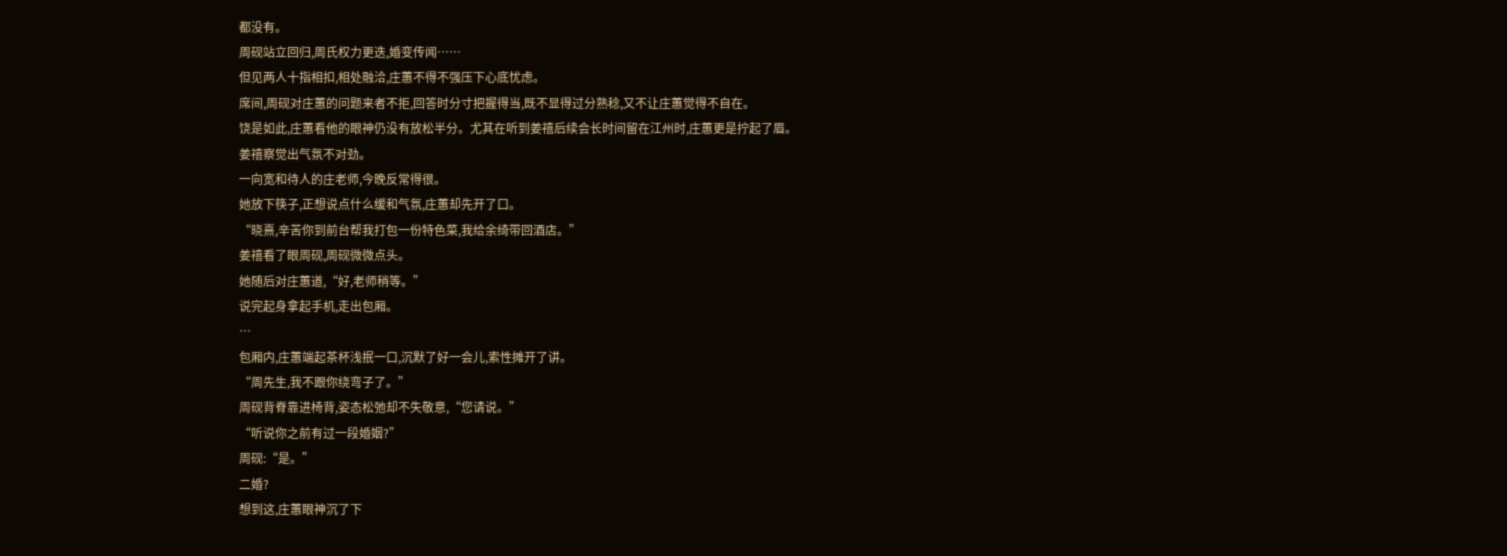都没有。
周砚站立回归,周氏权力更迭,婚变传闻……
但见两人十指相扣,相处融洽,庄蕙不得不强压下心底忧虑。
席间,周砚对庄蕙的问题来者不拒,回答时分寸把握得当,既不显得过分熟稔,又不让庄蕙觉得不自在。
饶是如此,庄蕙看他的眼神仍没有放松半分。尤其在听到姜禧后续会长时间留在江州时,庄蕙更是拧起了眉。
姜禧察觉出气氛不对劲。
一向宽和待人的庄老师,今晚反常得很。
她放下筷子,正想说点什么缓和气氛,庄蕙却先开了口。
“晓熹,辛苦你到前台帮我打包一份特色菜,我给余绮带回酒店。”
姜禧看了眼周砚,周砚微微点头。
她随后对庄蕙道,“好,老师稍等。”
说完起身拿起手机,走出包厢。
…
包厢内,庄蕙端起茶杯浅抿一口,沉默了好一会儿,索性摊开了讲。
“周先生,我不跟你绕弯子了。”
周砚背脊靠进椅背,姿态松弛却不失敬意,“您请说。”
“听说你之前有过一段婚姻?”
周砚:“是。”
二婚?
想到这,庄蕙眼神沉了下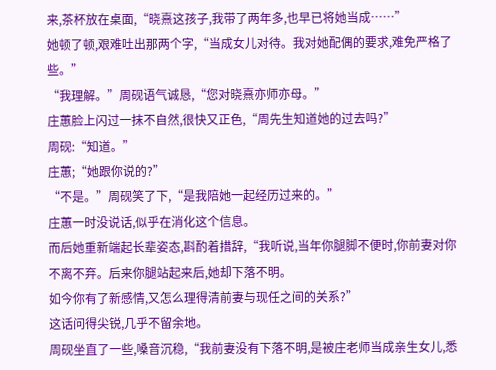来,茶杯放在桌面,“晓熹这孩子,我带了两年多,也早已将她当成……”
她顿了顿,艰难吐出那两个字,“当成女儿对待。我对她配偶的要求,难免严格了些。”
“我理解。”周砚语气诚恳,“您对晓熹亦师亦母。”
庄蕙脸上闪过一抹不自然,很快又正色,“周先生知道她的过去吗?”
周砚:“知道。”
庄蕙;“她跟你说的?”
“不是。”周砚笑了下,“是我陪她一起经历过来的。”
庄蕙一时没说话,似乎在消化这个信息。
而后她重新端起长辈姿态,斟酌着措辞,“我听说,当年你腿脚不便时,你前妻对你不离不弃。后来你腿站起来后,她却下落不明。
如今你有了新感情,又怎么理得清前妻与现任之间的关系?”
这话问得尖锐,几乎不留余地。
周砚坐直了一些,嗓音沉稳,“我前妻没有下落不明,是被庄老师当成亲生女儿,悉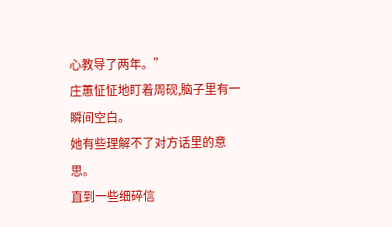心教导了两年。”
庄蕙怔怔地盯着周砚,脑子里有一瞬间空白。
她有些理解不了对方话里的意思。
直到一些细碎信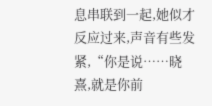息串联到一起,她似才反应过来,声音有些发紧,“你是说……晓熹,就是你前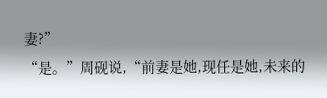妻?”
“是。”周砚说,“前妻是她,现任是她,未来的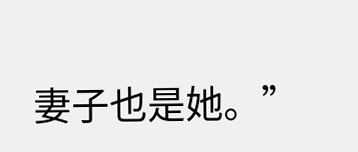妻子也是她。”